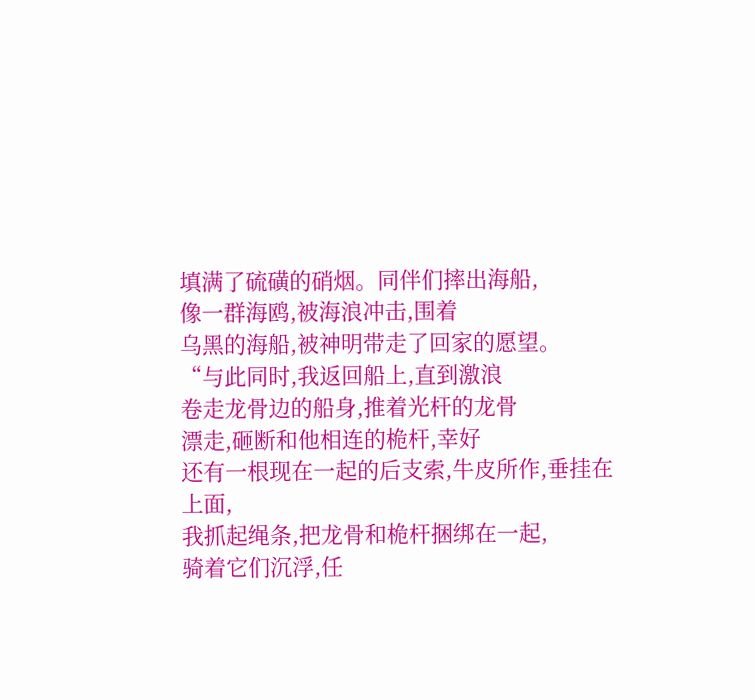填满了硫磺的硝烟。同伴们摔出海船,
像一群海鸥,被海浪冲击,围着
乌黑的海船,被神明带走了回家的愿望。
“与此同时,我返回船上,直到激浪
卷走龙骨边的船身,推着光杆的龙骨
漂走,砸断和他相连的桅杆,幸好
还有一根现在一起的后支索,牛皮所作,垂挂在上面,
我抓起绳条,把龙骨和桅杆捆绑在一起,
骑着它们沉浮,任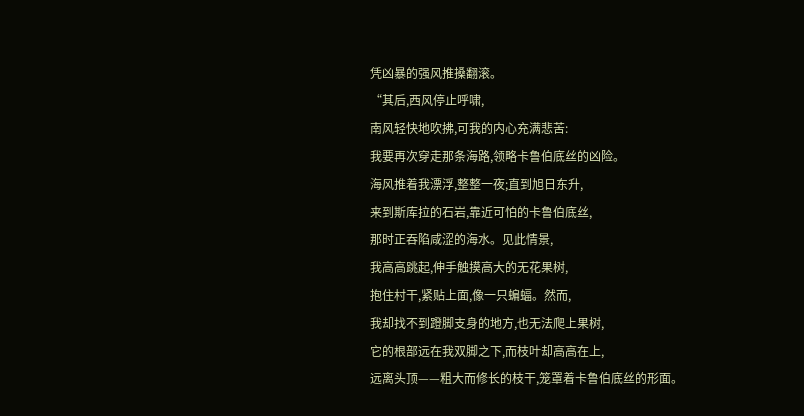凭凶暴的强风推搡翻滚。
“其后,西风停止呼啸,
南风轻快地吹拂,可我的内心充满悲苦:
我要再次穿走那条海路,领略卡鲁伯底丝的凶险。
海风推着我漂浮,整整一夜;直到旭日东升,
来到斯库拉的石岩,靠近可怕的卡鲁伯底丝,
那时正吞陷咸涩的海水。见此情景,
我高高跳起,伸手触摸高大的无花果树,
抱住村干,紧贴上面,像一只蝙蝠。然而,
我却找不到蹬脚支身的地方,也无法爬上果树,
它的根部远在我双脚之下,而枝叶却高高在上,
远离头顶——粗大而修长的枝干,笼罩着卡鲁伯底丝的形面。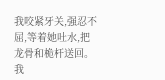我咬紧牙关,强忍不屈,等着她吐水,把
龙骨和桅杆送回。我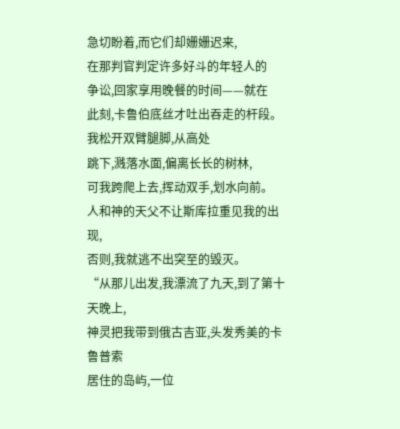急切盼着,而它们却姗姗迟来,
在那判官判定许多好斗的年轻人的
争讼,回家享用晚餐的时间——就在
此刻,卡鲁伯底丝才吐出吞走的杆段。
我松开双臂腿脚,从高处
跳下,溅落水面,偏离长长的树林,
可我跨爬上去,挥动双手,划水向前。
人和神的天父不让斯库拉重见我的出现,
否则,我就逃不出突至的毁灭。
“从那儿出发,我漂流了九天,到了第十天晚上,
神灵把我带到俄古吉亚,头发秀美的卡鲁普索
居住的岛屿,一位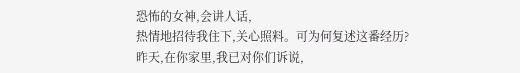恐怖的女神,会讲人话,
热情地招待我住下,关心照料。可为何复述这番经历?
昨天,在你家里,我已对你们诉说,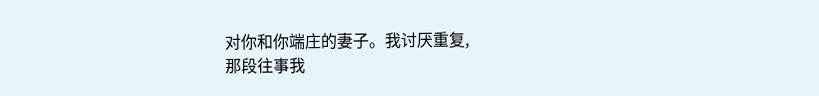对你和你端庄的妻子。我讨厌重复,
那段往事我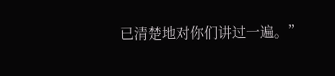已清楚地对你们讲过一遍。”